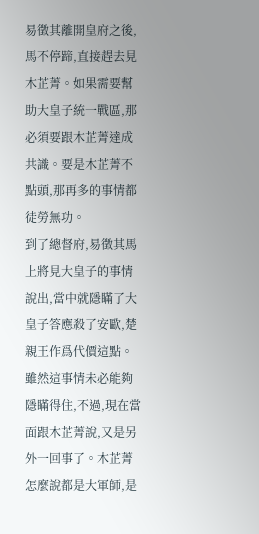易徵其離開皇府之後,馬不停蹄,直接趕去見木芷菁。如果需要幫助大皇子統一戰區,那必須要跟木芷菁達成共識。要是木芷菁不點頭,那再多的事情都徒勞無功。
到了總督府,易徵其馬上將見大皇子的事情說出,當中就隱瞞了大皇子答應殺了安歐,楚親王作爲代價這點。雖然這事情未必能夠隱瞞得住,不過,現在當面跟木芷菁說,又是另外一回事了。木芷菁怎麼說都是大軍師,是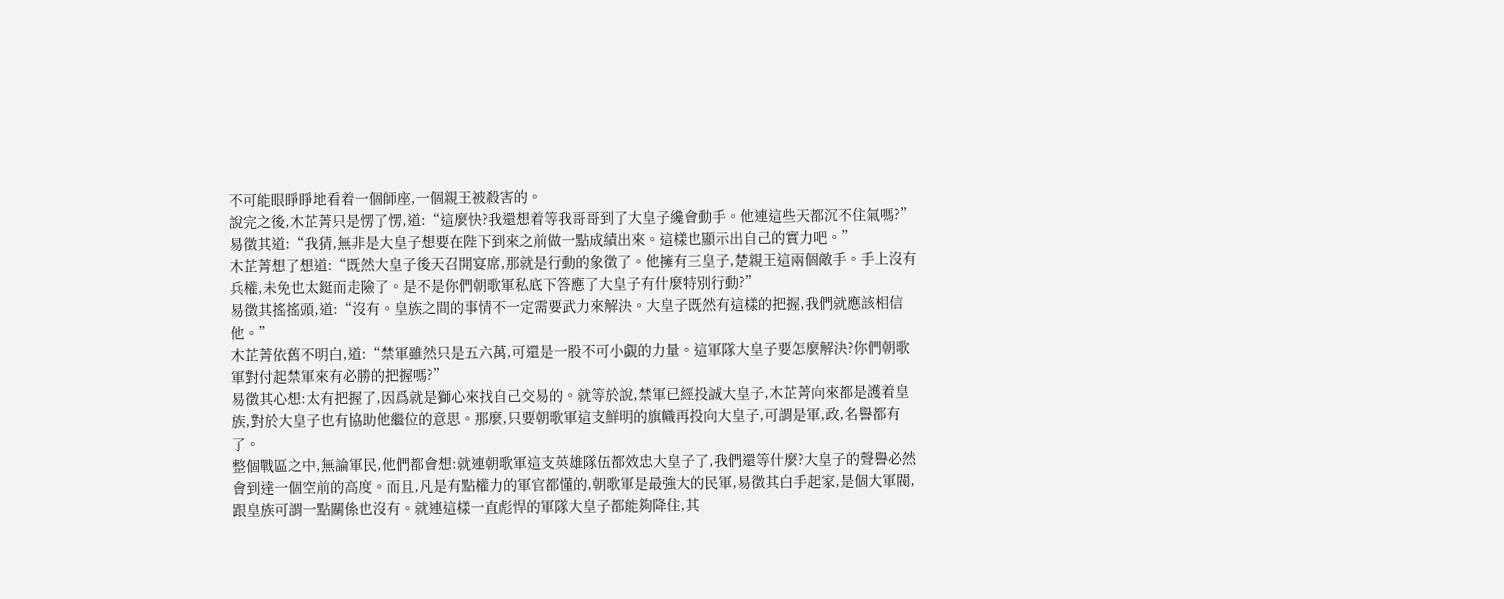不可能眼睜睜地看着一個師座,一個親王被殺害的。
說完之後,木芷菁只是愣了愣,道:“這麼快?我還想着等我哥哥到了大皇子纔會動手。他連這些天都沉不住氣嗎?”
易徵其道:“我猜,無非是大皇子想要在陛下到來之前做一點成績出來。這樣也顯示出自己的實力吧。”
木芷菁想了想道:“既然大皇子後天召開宴席,那就是行動的象徵了。他擁有三皇子,楚親王這兩個敵手。手上沒有兵權,未免也太鋌而走險了。是不是你們朝歌軍私底下答應了大皇子有什麼特別行動?”
易徵其搖搖頭,道:“沒有。皇族之間的事情不一定需要武力來解決。大皇子既然有這樣的把握,我們就應該相信他。”
木芷菁依舊不明白,道:“禁軍雖然只是五六萬,可還是一股不可小覷的力量。這軍隊大皇子要怎麼解決?你們朝歌軍對付起禁軍來有必勝的把握嗎?”
易徵其心想:太有把握了,因爲就是獅心來找自己交易的。就等於說,禁軍已經投誠大皇子,木芷菁向來都是護着皇族,對於大皇子也有協助他繼位的意思。那麼,只要朝歌軍這支鮮明的旗幟再投向大皇子,可謂是軍,政,名譽都有了。
整個戰區之中,無論軍民,他們都會想:就連朝歌軍這支英雄隊伍都效忠大皇子了,我們還等什麼?大皇子的聲譽必然會到達一個空前的高度。而且,凡是有點權力的軍官都懂的,朝歌軍是最強大的民軍,易徵其白手起家,是個大軍閥,跟皇族可謂一點關係也沒有。就連這樣一直彪悍的軍隊大皇子都能夠降住,其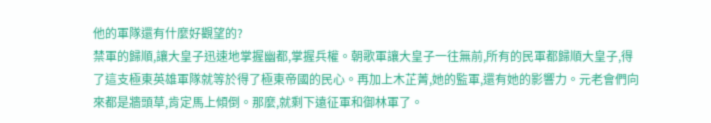他的軍隊還有什麼好觀望的?
禁軍的歸順,讓大皇子迅速地掌握幽都,掌握兵權。朝歌軍讓大皇子一往無前,所有的民軍都歸順大皇子,得了這支極東英雄軍隊就等於得了極東帝國的民心。再加上木芷菁,她的監軍,還有她的影響力。元老會們向來都是牆頭草,肯定馬上傾倒。那麼,就剩下遠征軍和御林軍了。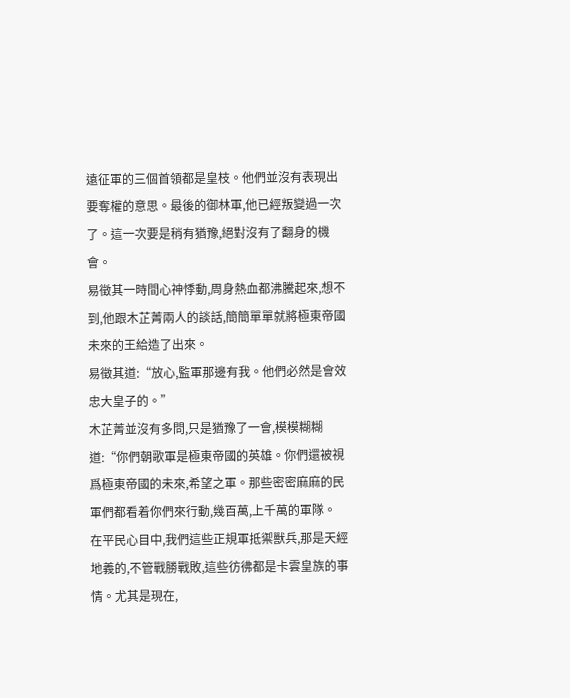遠征軍的三個首領都是皇枝。他們並沒有表現出要奪權的意思。最後的御林軍,他已經叛變過一次了。這一次要是稍有猶豫,絕對沒有了翻身的機會。
易徵其一時間心神悸動,周身熱血都沸騰起來,想不到,他跟木芷菁兩人的談話,簡簡單單就將極東帝國未來的王給造了出來。
易徵其道:“放心,監軍那邊有我。他們必然是會效忠大皇子的。”
木芷菁並沒有多問,只是猶豫了一會,模模糊糊道:“你們朝歌軍是極東帝國的英雄。你們還被視爲極東帝國的未來,希望之軍。那些密密麻麻的民軍們都看着你們來行動,幾百萬,上千萬的軍隊。
在平民心目中,我們這些正規軍抵禦獸兵,那是天經地義的,不管戰勝戰敗,這些彷彿都是卡雲皇族的事情。尤其是現在,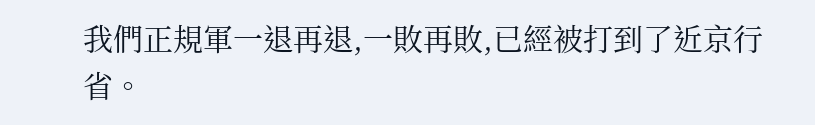我們正規軍一退再退,一敗再敗,已經被打到了近京行省。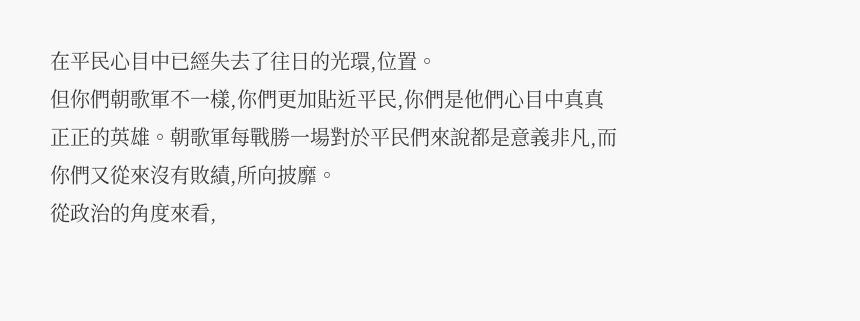在平民心目中已經失去了往日的光環,位置。
但你們朝歌軍不一樣,你們更加貼近平民,你們是他們心目中真真正正的英雄。朝歌軍每戰勝一場對於平民們來說都是意義非凡,而你們又從來沒有敗績,所向披靡。
從政治的角度來看,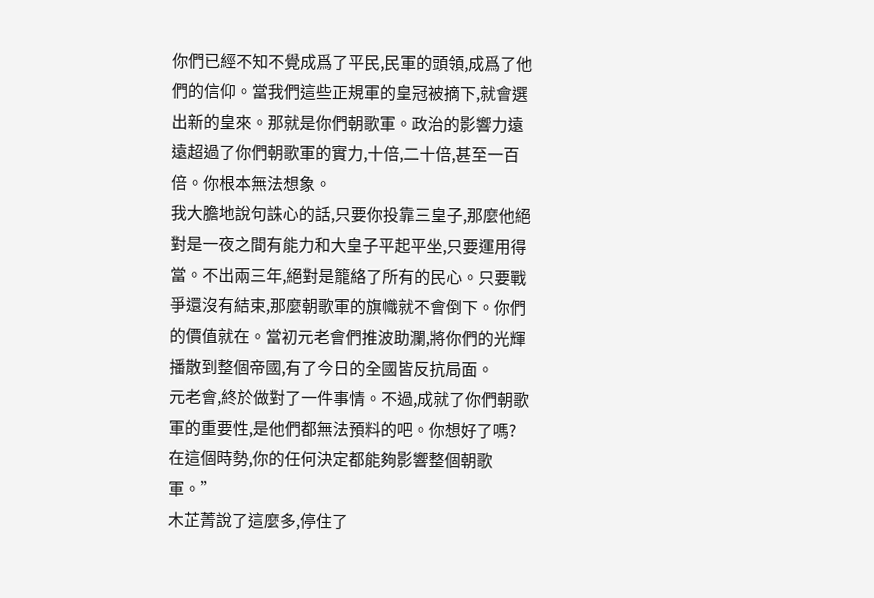你們已經不知不覺成爲了平民,民軍的頭領,成爲了他們的信仰。當我們這些正規軍的皇冠被摘下,就會選出新的皇來。那就是你們朝歌軍。政治的影響力遠遠超過了你們朝歌軍的實力,十倍,二十倍,甚至一百倍。你根本無法想象。
我大膽地說句誅心的話,只要你投靠三皇子,那麼他絕對是一夜之間有能力和大皇子平起平坐,只要運用得當。不出兩三年,絕對是籠絡了所有的民心。只要戰爭還沒有結束,那麼朝歌軍的旗幟就不會倒下。你們的價值就在。當初元老會們推波助瀾,將你們的光輝播散到整個帝國,有了今日的全國皆反抗局面。
元老會,終於做對了一件事情。不過,成就了你們朝歌軍的重要性,是他們都無法預料的吧。你想好了嗎?在這個時勢,你的任何決定都能夠影響整個朝歌軍。”
木芷菁說了這麼多,停住了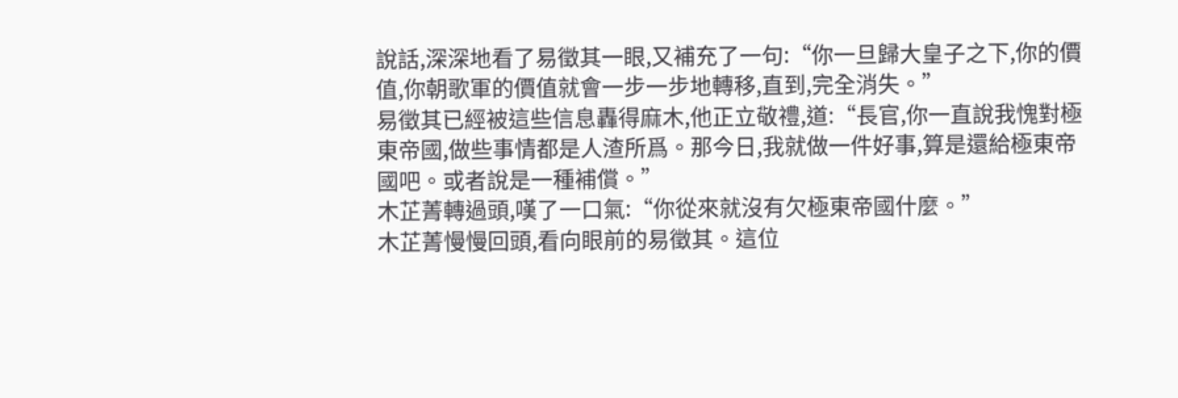說話,深深地看了易徵其一眼,又補充了一句:“你一旦歸大皇子之下,你的價值,你朝歌軍的價值就會一步一步地轉移,直到,完全消失。”
易徵其已經被這些信息轟得麻木,他正立敬禮,道:“長官,你一直說我愧對極東帝國,做些事情都是人渣所爲。那今日,我就做一件好事,算是還給極東帝國吧。或者說是一種補償。”
木芷菁轉過頭,嘆了一口氣:“你從來就沒有欠極東帝國什麼。”
木芷菁慢慢回頭,看向眼前的易徵其。這位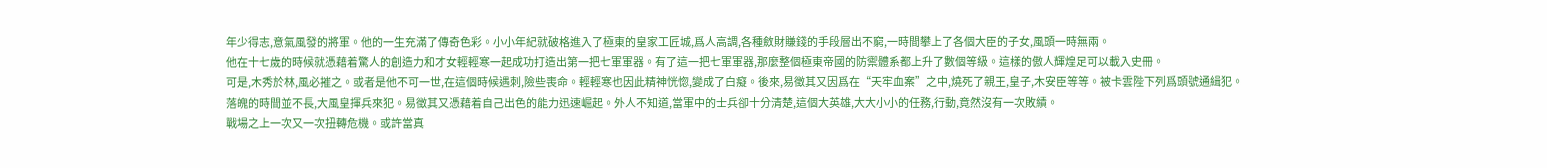年少得志,意氣風發的將軍。他的一生充滿了傳奇色彩。小小年紀就破格進入了極東的皇家工匠城,爲人高調,各種斂財賺錢的手段層出不窮,一時間攀上了各個大臣的子女,風頭一時無兩。
他在十七歲的時候就憑藉着驚人的創造力和才女輕輕寒一起成功打造出第一把七軍軍器。有了這一把七軍軍器,那麼整個極東帝國的防禦體系都上升了數個等級。這樣的傲人輝煌足可以載入史冊。
可是,木秀於林,風必摧之。或者是他不可一世,在這個時候遇刺,險些喪命。輕輕寒也因此精神恍惚,變成了白癡。後來,易徵其又因爲在“天牢血案”之中,燒死了親王,皇子,木安臣等等。被卡雲陛下列爲頭號通緝犯。
落魄的時間並不長,大風皇揮兵來犯。易徵其又憑藉着自己出色的能力迅速崛起。外人不知道,當軍中的士兵卻十分清楚,這個大英雄,大大小小的任務,行動,竟然沒有一次敗績。
戰場之上一次又一次扭轉危機。或許當真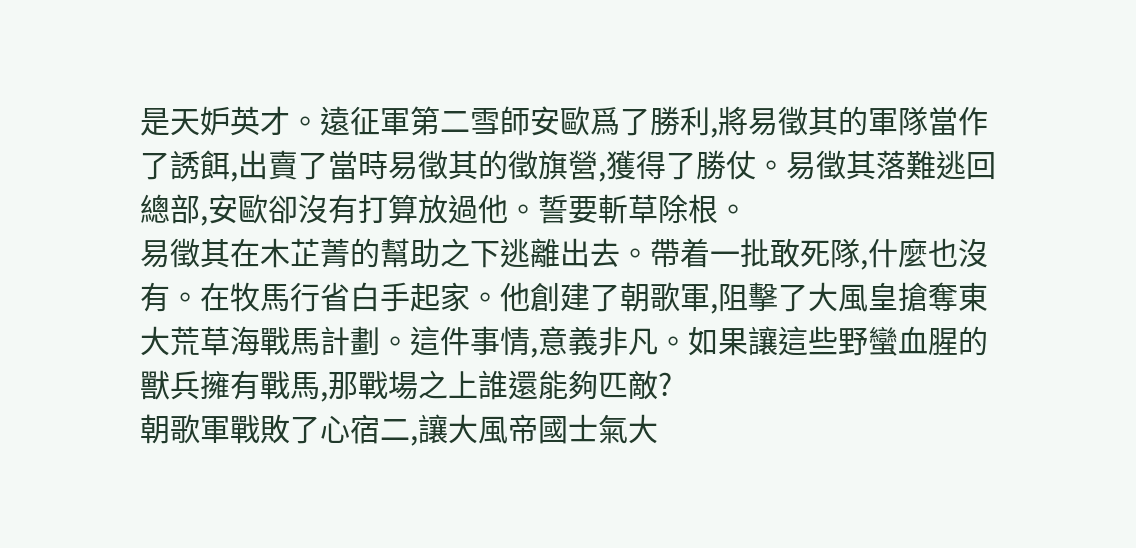是天妒英才。遠征軍第二雪師安歐爲了勝利,將易徵其的軍隊當作了誘餌,出賣了當時易徵其的徵旗營,獲得了勝仗。易徵其落難逃回總部,安歐卻沒有打算放過他。誓要斬草除根。
易徵其在木芷菁的幫助之下逃離出去。帶着一批敢死隊,什麼也沒有。在牧馬行省白手起家。他創建了朝歌軍,阻擊了大風皇搶奪東大荒草海戰馬計劃。這件事情,意義非凡。如果讓這些野蠻血腥的獸兵擁有戰馬,那戰場之上誰還能夠匹敵?
朝歌軍戰敗了心宿二,讓大風帝國士氣大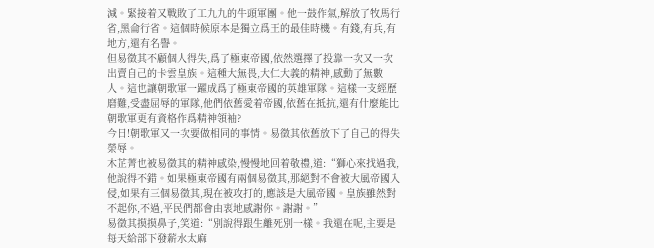減。緊接着又戰敗了工九九的牛頭軍團。他一鼓作氣,解放了牧馬行省,黑侖行省。這個時候原本是獨立爲王的最佳時機。有錢,有兵,有地方,還有名譽。
但易徵其不顧個人得失,爲了極東帝國,依然選擇了投靠一次又一次出賣自己的卡雲皇族。這種大無畏,大仁大義的精神,感動了無數人。這也讓朝歌軍一躍成爲了極東帝國的英雄軍隊。這樣一支經歷磨難,受盡屈辱的軍隊,他們依舊愛着帝國,依舊在抵抗,還有什麼能比朝歌軍更有資格作爲精神領袖?
今日!朝歌軍又一次要做相同的事情。易徵其依舊放下了自己的得失榮辱。
木芷菁也被易徵其的精神感染,慢慢地回着敬禮,道:“獅心來找過我,他說得不錯。如果極東帝國有兩個易徵其,那絕對不會被大風帝國入侵,如果有三個易徵其,現在被攻打的,應該是大風帝國。皇族雖然對不起你,不過,平民們都會由衷地感謝你。謝謝。”
易徵其摸摸鼻子,笑道:“別說得跟生離死別一樣。我還在呢,主要是每天給部下發薪水太麻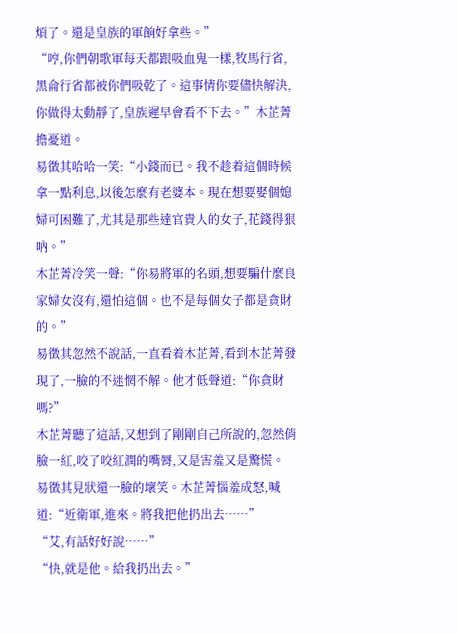煩了。還是皇族的軍餉好拿些。”
“哼,你們朝歌軍每天都跟吸血鬼一樣,牧馬行省,黑侖行省都被你們吸乾了。這事情你要儘快解決,你做得太動靜了,皇族遲早會看不下去。”木芷菁擔憂道。
易徵其哈哈一笑:“小錢而已。我不趁着這個時候拿一點利息,以後怎麼有老婆本。現在想要娶個媳婦可困難了,尤其是那些達官貴人的女子,花錢得狠吶。”
木芷菁冷笑一聲:“你易將軍的名頭,想要騙什麼良家婦女沒有,還怕這個。也不是每個女子都是貪財的。”
易徵其忽然不說話,一直看着木芷菁,看到木芷菁發現了,一臉的不迷惘不解。他才低聲道:“你貪財嗎?”
木芷菁聽了這話,又想到了剛剛自己所說的,忽然俏臉一紅,咬了咬紅潤的嘴脣,又是害羞又是驚慌。
易徵其見狀還一臉的壞笑。木芷菁惱羞成怒,喊道:“近衛軍,進來。將我把他扔出去……”
“艾,有話好好說……”
“快,就是他。給我扔出去。”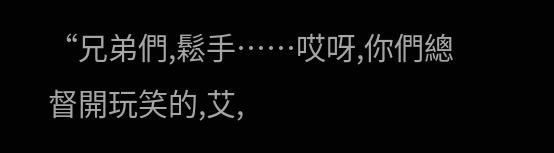“兄弟們,鬆手……哎呀,你們總督開玩笑的,艾,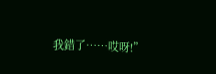我錯了……哎呀!”